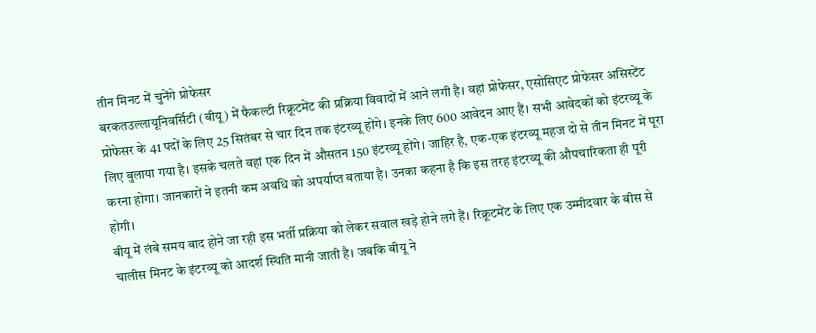तीन मिनट में चुनेंगे प्रोफेसर
बरकतउल्लायूनिवर्सिटी (बीयू) में फैकल्टी रिक्रूटमेंट की प्रक्रिया विवादों में आने लगी है। वहां प्रोफेसर, एसोसिएट प्रोफेसर असिस्टेंट प्रोफेसर के 41 पदों के लिए 25 सितंबर से चार दिन तक इंटरव्यू होंगे। इनके लिए 600 आवेदन आए हैं। सभी आवेदकों को इंटरव्यू के लिए बुलाया गया है। इसके चलते वहां एक दिन में औसतन 150 इंटरव्यू होंगे। जाहिर है, एक-एक इंटरव्यू महज दो से तीन मिनट में पूरा करना होगा। जानकारों ने इतनी कम अवधि को अपर्याप्त बताया है। उनका कहना है कि इस तरह इंटरव्यू की औपचारिकता ही पूरी होगी।
बीयू में लंबे समय बाद होने जा रही इस भर्ती प्रक्रिया को लेकर सवाल खड़े होने लगे हैं। रिक्रूटमेंट के लिए एक उम्मीदवार के बीस से चालीस मिनट के इंटरव्यू को आदर्श स्थिति मानी जाती है। जबकि बीयू ने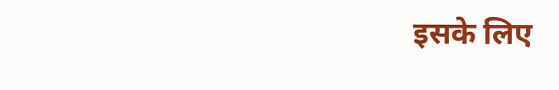इसके लिए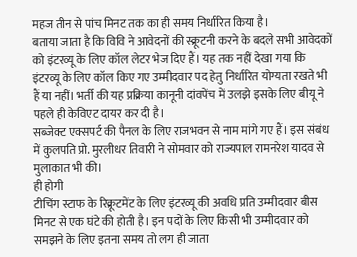महज तीन से पांच मिनट तक का ही समय निर्धारित किया है।
बताया जाता है कि विवि ने आवेदनों की स्क्रूटनी करने के बदले सभी आवेदकों को इंटरव्यू के लिए कॉल लेटर भेज दिए हैं। यह तक नहीं देखा गया कि इंटरव्यू के लिए कॉल किए गए उम्मीदवार पद हेतु निर्धारित योग्यता रखते भी हैं या नहीं। भर्ती की यह प्रक्रिया कानूनी दांवपेंच में उलझे इसके लिए बीयू ने पहले ही केविएट दायर कर दी है।
सब्जेक्ट एक्सपर्ट की पैनल के लिए राजभवन से नाम मांगे गए हैं। इस संबंध में कुलपति प्रो. मुरलीधर तिवारी ने सोमवार को राज्यपाल रामनरेश यादव से मुलाकात भी की।
ही होगी
टीचिंग स्टाफ के रिक्रूटमेंट के लिए इंटरव्यू की अवधि प्रति उम्मीदवार बीस मिनट से एक घंटे की होती है। इन पदों के लिए किसी भी उम्मीदवार को समझने के लिए इतना समय तो लग ही जाता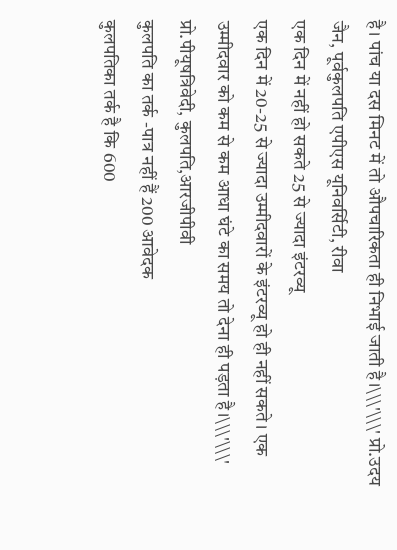है। पांच या दस मिनट में तो औपचारिकता ही निभाई जाती है।\\\'\\\' प्रो.उदय जैन, पूर्वकुलपति एपीएस यूनिवर्सिटी, रीवा
एक दिन में नहीं हो सकते 25 से ज्यादा इंटरव्यू
एक दिन में 20-25 से ज्यादा उम्मीदवारों के इंटरव्यू हो ही नहीं सकते। एक उम्मीदवार को कम से कम आधा घंटे का समय तो देना ही पड़ता है।\\\'\\\' प्रो.पीयूषत्रिवेदी, कुलपति,आरजीपीवी
कुलपति का तर्क -पात्र नहीं हैं 200 आवेदक
कुलपतिका तर्क है कि 600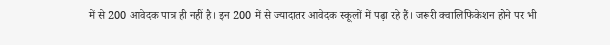में से 200 आवेदक पात्र ही नहीं है। इन 200 में से ज्यादातर आवेदक स्कूलों में पढ़ा रहे हैं। जरूरी क्वालिफिकेशन होने पर भी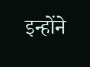इन्होंने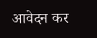आवेदन कर